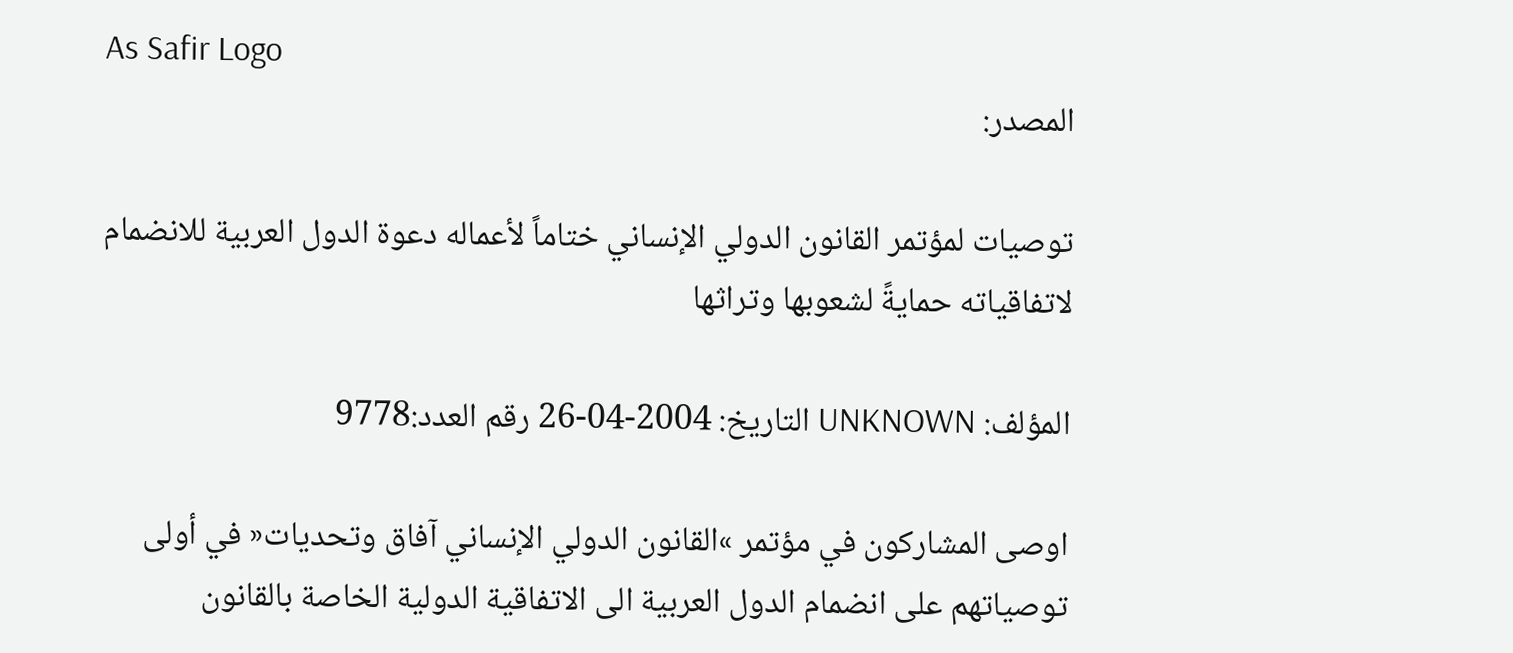As Safir Logo
المصدر:

توصيات لمؤتمر القانون الدولي الإنساني ختاماً لأعماله دعوة الدول العربية للانضمام لاتفاقياته حمايةً لشعوبها وتراثها

المؤلف: UNKNOWN التاريخ: 2004-04-26 رقم العدد:9778

اوصى المشاركون في مؤتمر »القانون الدولي الإنساني آفاق وتحديات« في أولى توصياتهم على انضمام الدول العربية الى الاتفاقية الدولية الخاصة بالقانون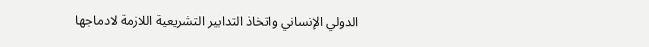الدولي الإنساني واتخاذ التدابير التشريعية اللازمة لادماجها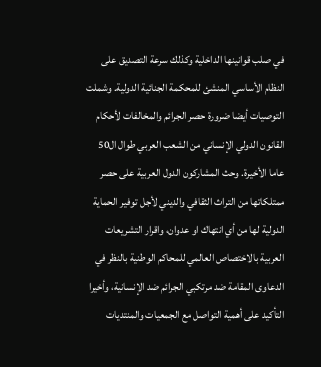في صلب قوانينها الداخلية وكذلك سرعة التصديق على النظام الأساسي المنشئ للمحكمة الجنائية الدولية. وشملت التوصيات أيضا ضرورة حصر الجرائم والمخالفات لأحكام القانون الدولي الإنساني من الشعب العربي طوال ال50 عاما الأخيرة. وحث المشاركون الدول العربية على حصر ممتلكاتها من التراث الثقافي والديني لأجل توفير الحماية الدولية لها من أي انتهاك او عدوان، واقرار التشريعات العربية بالاختصاص العالمي للمحاكم الوطنية بالنظر في الدعاوى المقامة ضد مرتكبي الجرائم ضد الإنسانية، وأخيرا التأكيد على أهمية التواصل مع الجمعيات والمنتديات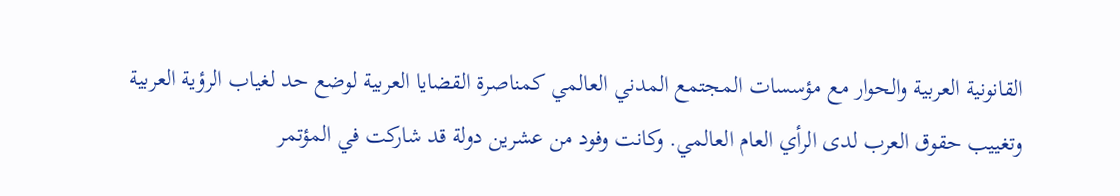القانونية العربية والحوار مع مؤسسات المجتمع المدني العالمي كمناصرة القضايا العربية لوضع حد لغياب الرؤية العربية وتغييب حقوق العرب لدى الرأي العام العالمي. وكانت وفود من عشرين دولة قد شاركت في المؤتمر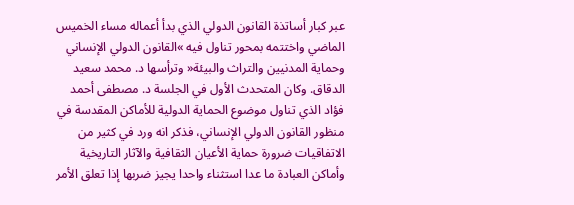عبر كبار أساتذة القانون الدولي الذي بدأ أعماله مساء الخميس الماضي واختتمه بمحور تناول فيه »القانون الدولي الإنساني وحماية المدنيين والتراث والبيئة« وترأسها د. محمد سعيد الدقاق. وكان المتحدث الأول في الجلسة د. مصطفى أحمد فؤاد الذي تناول موضوع الحماية الدولية للأماكن المقدسة في منظور القانون الدولي الإنساني، فذكر انه ورد في كثير من الاتفاقيات ضرورة حماية الأعيان الثقافية والآثار التاريخية وأماكن العبادة ما عدا استثناء واحدا يجيز ضربها إذا تعلق الأمر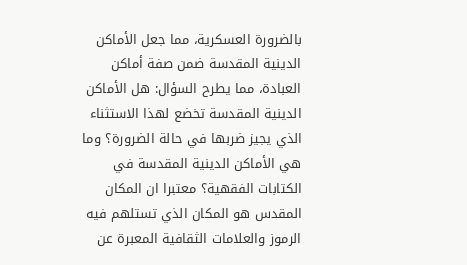بالضرورة العسكرية، مما جعل الأماكن الدينية المقدسة ضمن صفة أماكن العبادة، مما يطرح السؤال: هل الأماكن الدينية المقدسة تخضع لهذا الاستثناء الذي يجيز ضربها في حالة الضرورة؟ وما هي الأماكن الدينية المقدسة في الكتابات الفقهية؟ معتبرا ان المكان المقدس هو المكان الذي تستلهم فيه الرموز والعلامات الثقافية المعبرة عن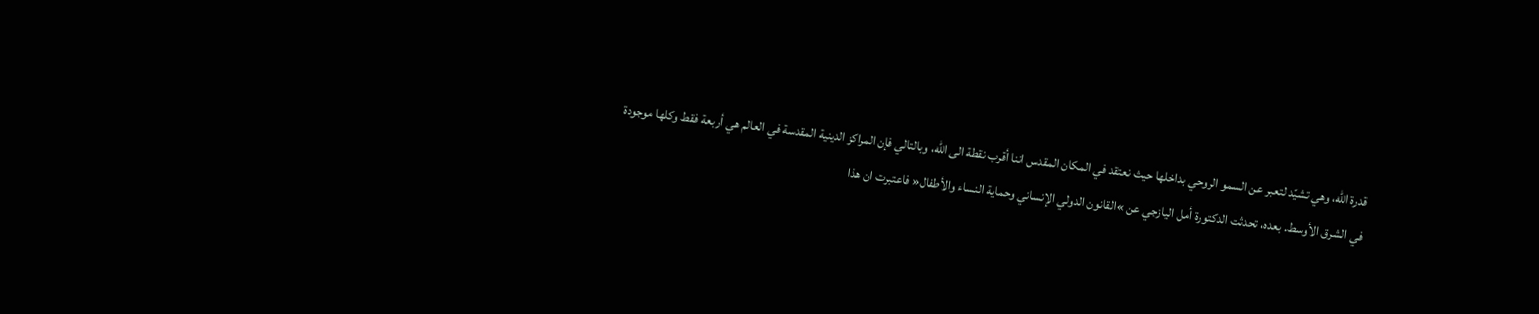قدرة الله، وهي تشيّد لتعبر عن السمو الروحي بداخلها حيث نعتقد في المكان المقدس اننا أقرب نقطة الى الله، وبالتالي فإن المراكز الدينية المقدسة في العالم هي أربعة فقط وكلها موجودة في الشرق الأوسط. بعده، تحدثت الدكتورة أمل اليازجي عن »القانون الدولي الإنساني وحماية النساء والأطفال« فاعتبرت ان هذا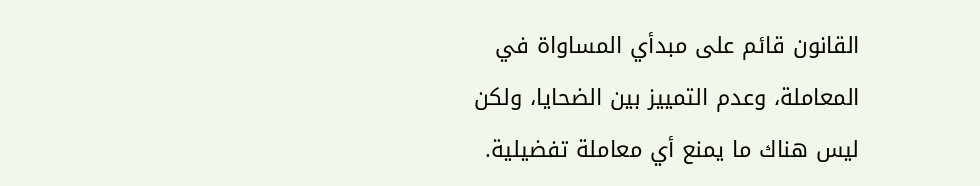القانون قائم على مبدأي المساواة في المعاملة، وعدم التمييز بين الضحايا، ولكن ليس هناك ما يمنع أي معاملة تفضيلية.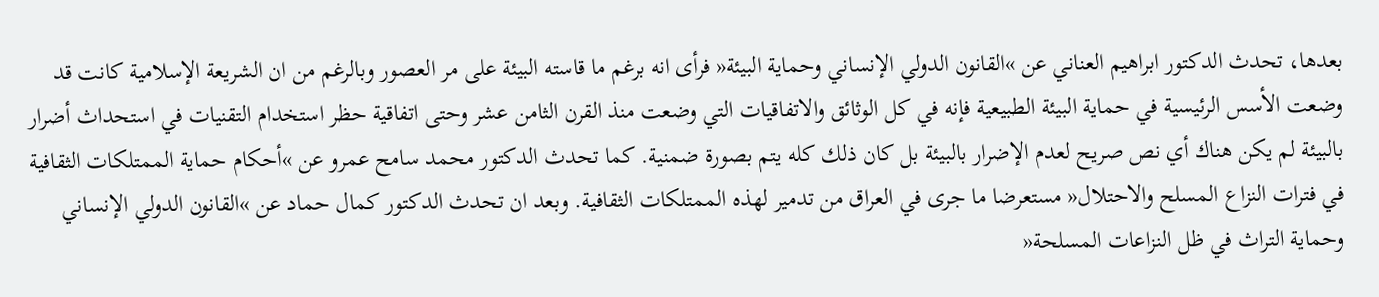بعدها، تحدث الدكتور ابراهيم العناني عن »القانون الدولي الإنساني وحماية البيئة« فرأى انه برغم ما قاسته البيئة على مر العصور وبالرغم من ان الشريعة الإسلامية كانت قد وضعت الأسس الرئيسية في حماية البيئة الطبيعية فإنه في كل الوثائق والاتفاقيات التي وضعت منذ القرن الثامن عشر وحتى اتفاقية حظر استخدام التقنيات في استحداث أضرار بالبيئة لم يكن هناك أي نص صريح لعدم الإضرار بالبيئة بل كان ذلك كله يتم بصورة ضمنية. كما تحدث الدكتور محمد سامح عمرو عن »أحكام حماية الممتلكات الثقافية في فترات النزاع المسلح والاحتلال« مستعرضا ما جرى في العراق من تدمير لهذه الممتلكات الثقافية. وبعد ان تحدث الدكتور كمال حماد عن »القانون الدولي الإنساني وحماية التراث في ظل النزاعات المسلحة«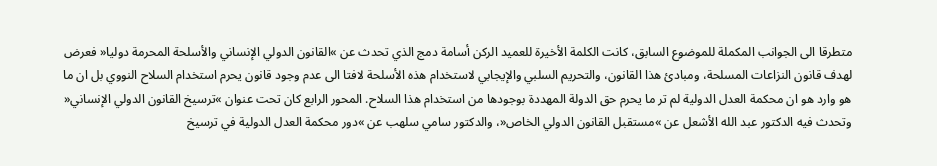متطرقا الى الجوانب المكملة للموضوع السابق، كانت الكلمة الأخيرة للعميد الركن أسامة دمج الذي تحدث عن »القانون الدولي الإنساني والأسلحة المحرمة دوليا« فعرض لهدف قانون النزاعات المسلحة، ومبادئ هذا القانون، والتحريم السلبي والإيجابي لاستخدام هذه الأسلحة لافتا الى عدم وجود قانون يحرم استخدام السلاح النووي بل ان ما هو وارد هو ان محكمة العدل الدولية لم تر ما يحرم حق الدولة المهددة بوجودها من استخدام هذا السلاح. المحور الرابع كان تحت عنوان »ترسيخ القانون الدولي الإنساني« وتحدث فيه الدكتور عبد الله الأشعل عن »مستقبل القانون الدولي الخاص«، والدكتور سامي سلهب عن »دور محكمة العدل الدولية في ترسيخ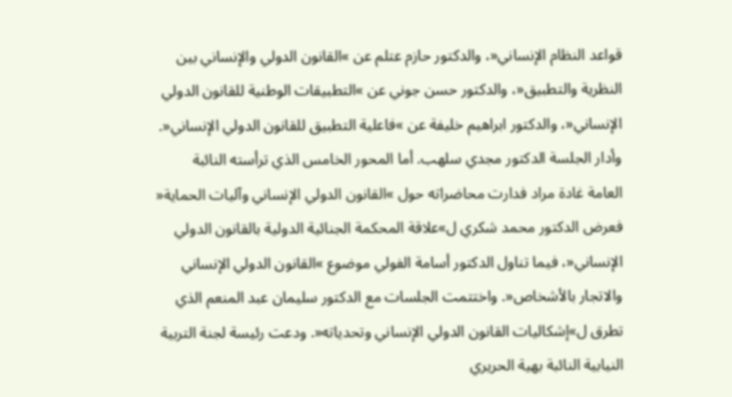قواعد النظام الإنساني«، والدكتور حازم عتلم عن »القانون الدولي والإنساني بين النظرية والتطبيق«، والدكتور حسن جوني عن »التطبيقات الوطنية للقانون الدولي الإنساني«، والدكتور ابراهيم خليفة عن »فاعلية التطبيق للقانون الدولي الإنساني«. وأدار الجلسة الدكتور مجدي سلهب. أما المحور الخامس الذي ترأسته النائبة العامة غادة مراد فدارت محاضراته حول »القانون الدولي الإنساني وآليات الحماية« فعرض الدكتور محمد شكري ل»علاقة المحكمة الجنائية الدولية بالقانون الدولي الإنساني«، فيما تناول الدكتور أسامة الفولي موضوع »القانون الدولي الإنساني والاتجار بالأشخاص«. واختتمت الجلسات مع الدكتور سليمان عبد المنعم الذي تطرق ل»إشكاليات القانون الدولي الإنساني وتحدياته«. ودعت رئيسة لجنة التربية النيابية النائبة بهية الحريري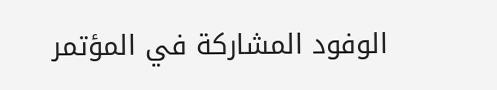الوفود المشاركة في المؤتمر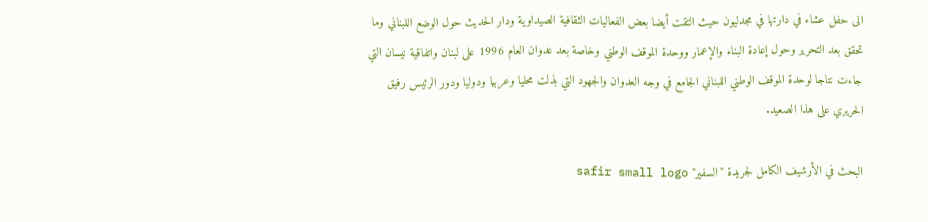الى حفل عشاء في دارتها في مجدليون حيث التقت أيضا بعض الفعاليات الثقافية الصيداوية ودار الحديث حول الوضع اللبناني وما تحقق بعد التحرير وحول إعادة البناء والإعمار ووحدة الموقف الوطني وخاصة بعد عدوان العام 1996 على لبنان واتفاقية نيسان التي جاءت نتاجا لوحدة الموقف الوطني اللبناني الجامع في وجه العدوان والجهود التي بذلت محليا وعربيا ودوليا ودور الرئيس رفيق الحريري على هذا الصعيد.

البحث في الأرشيف الكامل لجريدة "السفير" safir small logo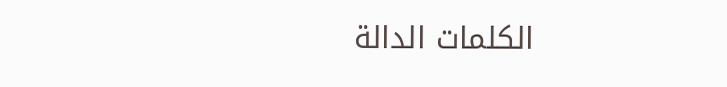الكلمات الدالة